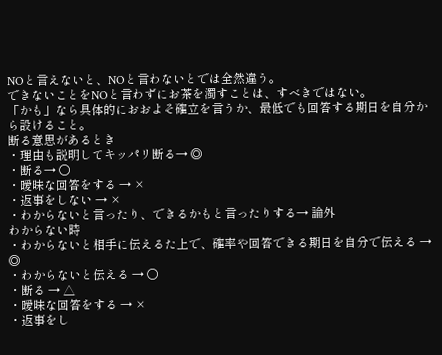NOと言えないと、NOと言わないとでは全然違う。
できないことをNOと言わずにお茶を濁すことは、すべきではない。
「かも」なら具体的におおよそ確立を言うか、最低でも回答する期日を自分から設けること。
断る意思があるとき
・理由も説明してキッパリ断る→ ◎
・断る→ ○
・曖昧な回答をする → ×
・返事をしない → ×
・わからないと言ったり、できるかもと言ったりする→ 論外
わからない時
・わからないと相手に伝えるた上で、確率や回答できる期日を自分で伝える → ◎
・わからないと伝える → ○
・断る → △
・曖昧な回答をする → ×
・返事をし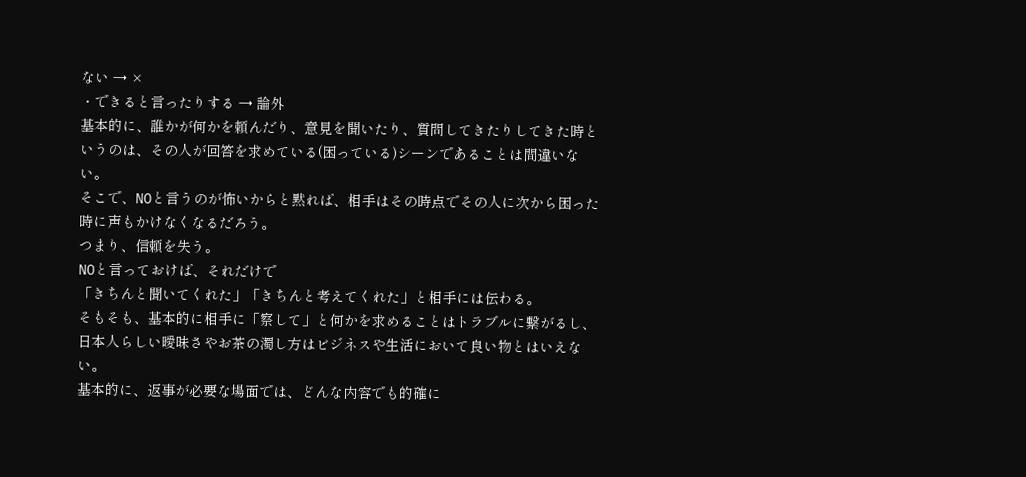ない → ×
・できると言ったりする → 論外
基本的に、誰かが何かを頼んだり、意見を聞いたり、質問してきたりしてきた時というのは、その人が回答を求めている(困っている)シーンであることは間違いない。
そこで、NOと言うのが怖いからと黙れば、相手はその時点でその人に次から困った時に声もかけなくなるだろう。
つまり、信頼を失う。
NOと言っておけば、それだけで
「きちんと聞いてくれた」「きちんと考えてくれた」と相手には伝わる。
そもそも、基本的に相手に「察して」と何かを求めることはトラブルに繋がるし、日本人らしい曖昧さやお茶の濁し方はビジネスや生活において良い物とはいえない。
基本的に、返事が必要な場面では、どんな内容でも的確に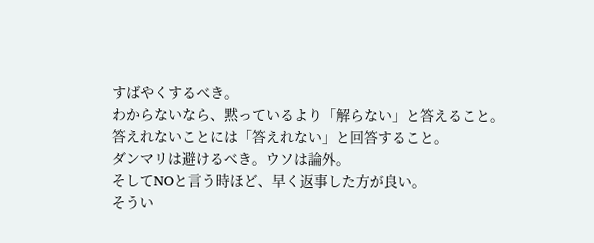すばやくするべき。
わからないなら、黙っているより「解らない」と答えること。
答えれないことには「答えれない」と回答すること。
ダンマリは避けるべき。ウソは論外。
そしてNOと言う時ほど、早く返事した方が良い。
そうい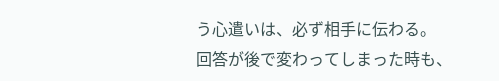う心遣いは、必ず相手に伝わる。
回答が後で変わってしまった時も、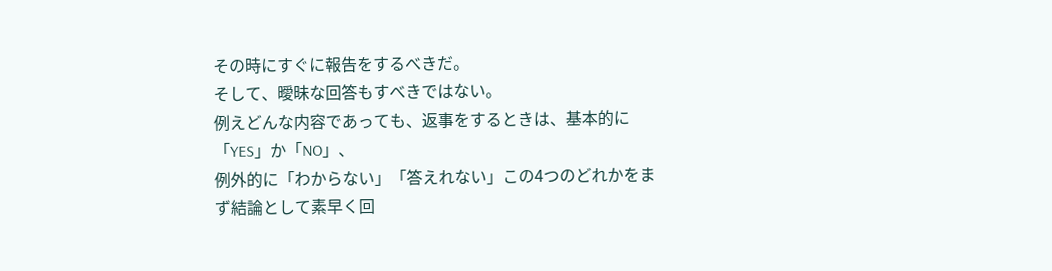その時にすぐに報告をするべきだ。
そして、曖昧な回答もすべきではない。
例えどんな内容であっても、返事をするときは、基本的に「YES」か「NO」、
例外的に「わからない」「答えれない」この4つのどれかをまず結論として素早く回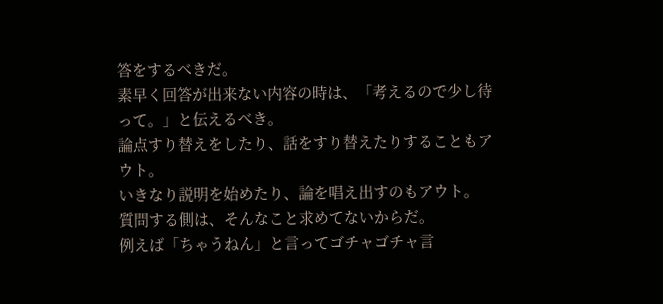答をするべきだ。
素早く回答が出来ない内容の時は、「考えるので少し待って。」と伝えるべき。
論点すり替えをしたり、話をすり替えたりすることもアウト。
いきなり説明を始めたり、論を唱え出すのもアウト。
質問する側は、そんなこと求めてないからだ。
例えば「ちゃうねん」と言ってゴチャゴチャ言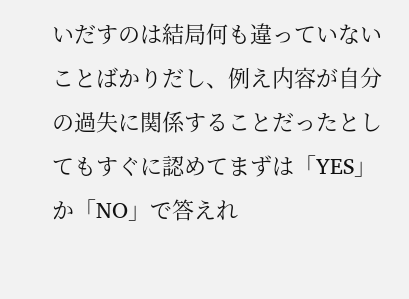いだすのは結局何も違っていないことばかりだし、例え内容が自分の過失に関係することだったとしてもすぐに認めてまずは「YES」か「NO」で答えれ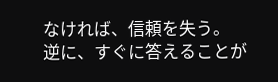なければ、信頼を失う。
逆に、すぐに答えることが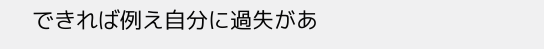できれば例え自分に過失があ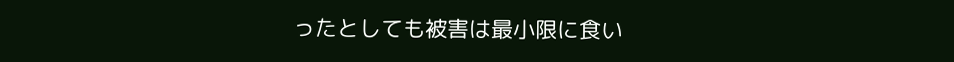ったとしても被害は最小限に食い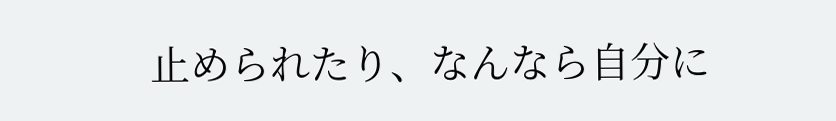止められたり、なんなら自分に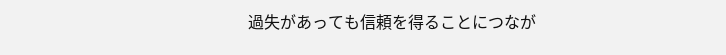過失があっても信頼を得ることにつなが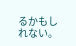るかもしれない。